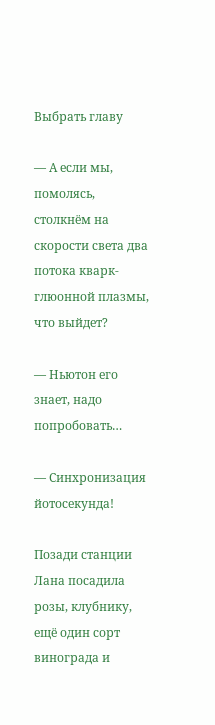Выбрать главу

— А если мы, помолясь, столкнём на скорости света два потока кварк-глюонной плазмы, что выйдет?

— Ньютон его знает, надо попробовать…

— Синхронизация йотосекунда!

Позади станции Лана посадила розы, клубнику, ещё один сорт винограда и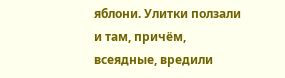яблони. Улитки ползали и там, причём, всеядные, вредили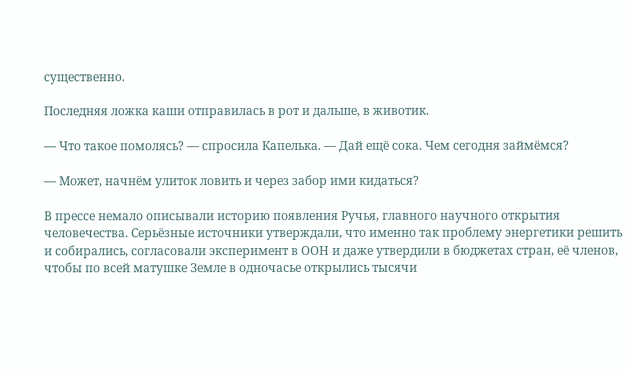существенно.

Последняя ложка каши отправилась в рот и дальше, в животик.

— Что такое помолясь? — спросила Капелька. — Дай ещё сока. Чем сегодня займёмся?

— Может, начнём улиток ловить и через забор ими кидаться?

В прессе немало описывали историю появления Ручья, главного научного открытия человечества. Серьёзные источники утверждали, что именно так проблему энергетики решить и собирались, согласовали эксперимент в ООН и даже утвердили в бюджетах стран, её членов, чтобы по всей матушке Земле в одночасье открылись тысячи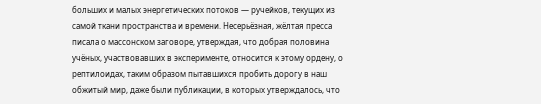больших и малых энергетических потоков — ручейков, текущих из самой ткани пространства и времени. Несерьёзная, жёлтая пресса писала о массонском заговоре, утверждая, что добрая половина учёных, участвовавших в эксперименте, относится к этому ордену, о рептилоидах, таким образом пытавшихся пробить дорогу в наш обжитый мир, даже были публикации, в которых утверждалось, что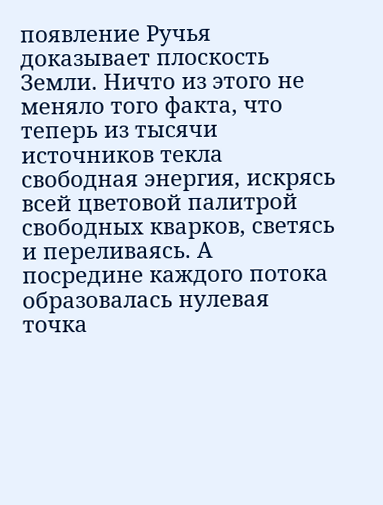появление Ручья доказывает плоскость Земли. Ничто из этого не меняло того факта, что теперь из тысячи источников текла свободная энергия, искрясь всей цветовой палитрой свободных кварков, светясь и переливаясь. А посредине каждого потока образовалась нулевая точка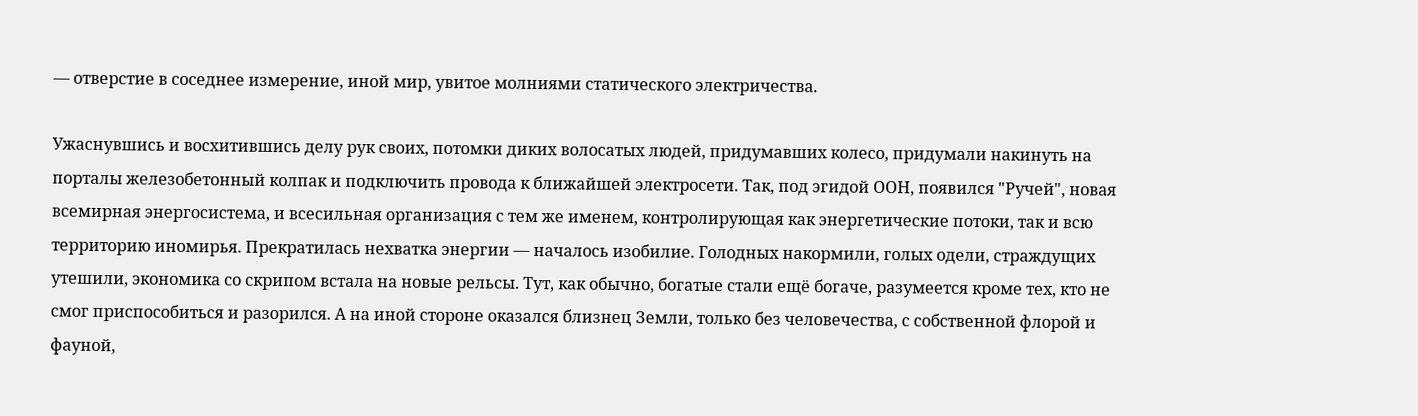— отверстие в соседнее измерение, иной мир, увитое молниями статического электричества.

Ужаснувшись и восхитившись делу рук своих, потомки диких волосатых людей, придумавших колесо, придумали накинуть на порталы железобетонный колпак и подключить провода к ближайшей электросети. Так, под эгидой ООН, появился "Ручей", новая всемирная энергосистема, и всесильная организация с тем же именем, контролирующая как энергетические потоки, так и всю территорию иномирья. Прекратилась нехватка энергии — началось изобилие. Голодных накормили, голых одели, страждущих утешили, экономика со скрипом встала на новые рельсы. Тут, как обычно, богатые стали ещё богаче, разумеется кроме тех, кто не смог приспособиться и разорился. А на иной стороне оказался близнец Земли, только без человечества, с собственной флорой и фауной,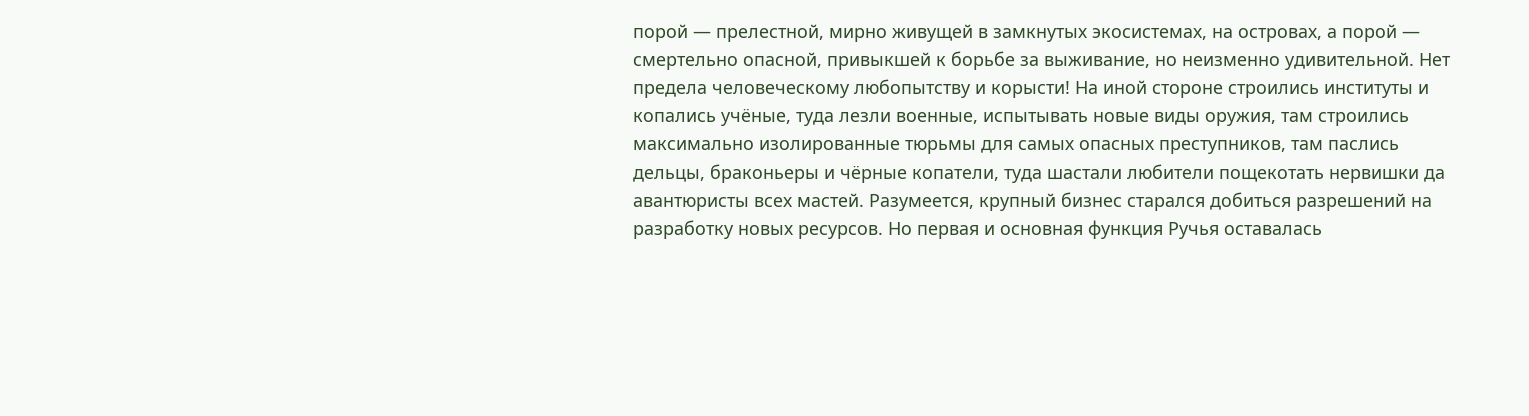порой — прелестной, мирно живущей в замкнутых экосистемах, на островах, а порой — смертельно опасной, привыкшей к борьбе за выживание, но неизменно удивительной. Нет предела человеческому любопытству и корысти! На иной стороне строились институты и копались учёные, туда лезли военные, испытывать новые виды оружия, там строились максимально изолированные тюрьмы для самых опасных преступников, там паслись дельцы, браконьеры и чёрные копатели, туда шастали любители пощекотать нервишки да авантюристы всех мастей. Разумеется, крупный бизнес старался добиться разрешений на разработку новых ресурсов. Но первая и основная функция Ручья оставалась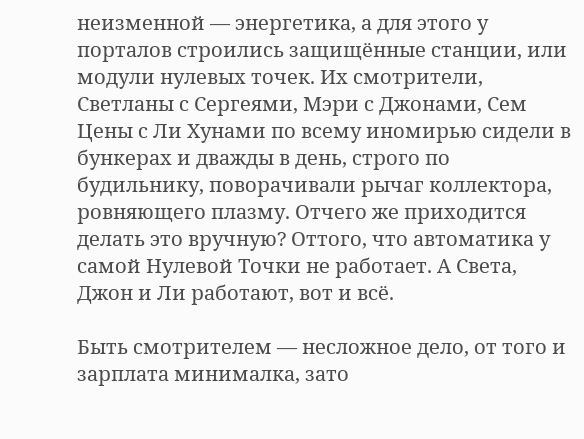неизменной — энергетика, а для этого у порталов строились защищённые станции, или модули нулевых точек. Их смотрители, Светланы с Сергеями, Мэри с Джонами, Сем Цены с Ли Хунами по всему иномирью сидели в бункерах и дважды в день, строго по будильнику, поворачивали рычаг коллектора, ровняющего плазму. Отчего же приходится делать это вручную? Оттого, что автоматика у самой Нулевой Точки не работает. А Света, Джон и Ли работают, вот и всё.

Быть смотрителем — несложное дело, от того и зарплата минималка, зато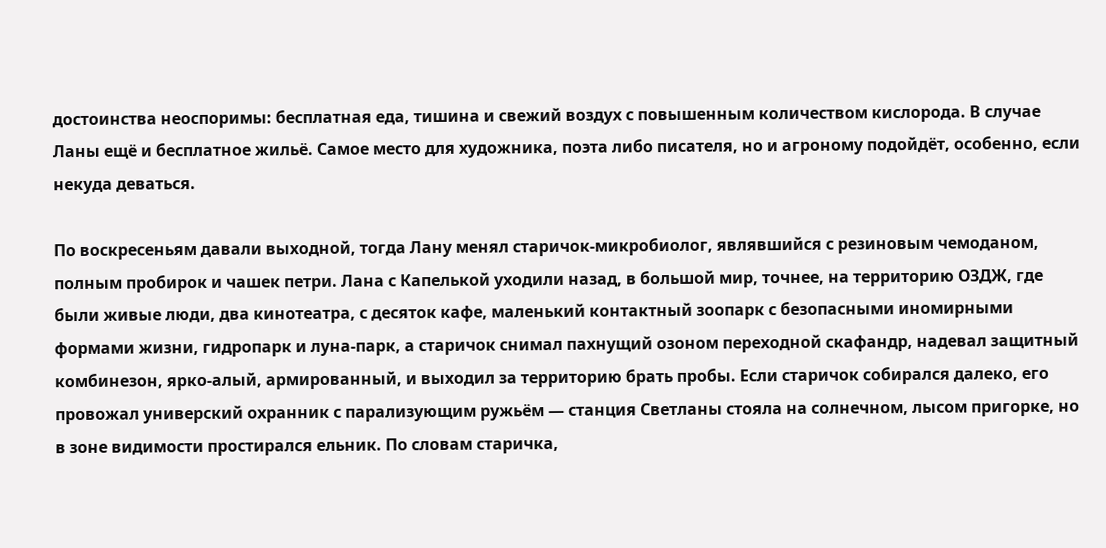достоинства неоспоримы: бесплатная еда, тишина и свежий воздух с повышенным количеством кислорода. В случае Ланы ещё и бесплатное жильё. Самое место для художника, поэта либо писателя, но и агроному подойдёт, особенно, если некуда деваться.

По воскресеньям давали выходной, тогда Лану менял старичок-микробиолог, являвшийся с резиновым чемоданом, полным пробирок и чашек петри. Лана с Капелькой уходили назад, в большой мир, точнее, на территорию ОЗДЖ, где были живые люди, два кинотеатра, с десяток кафе, маленький контактный зоопарк с безопасными иномирными формами жизни, гидропарк и луна-парк, а старичок снимал пахнущий озоном переходной скафандр, надевал защитный комбинезон, ярко-алый, армированный, и выходил за территорию брать пробы. Если старичок собирался далеко, его провожал универский охранник с парализующим ружьём — станция Светланы стояла на солнечном, лысом пригорке, но в зоне видимости простирался ельник. По словам старичка,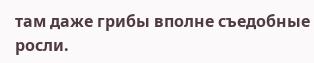там даже грибы вполне съедобные росли.